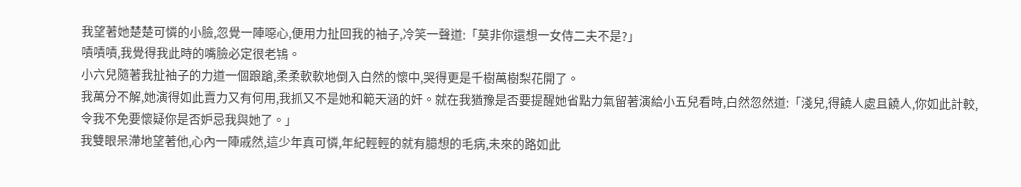我望著她楚楚可憐的小臉,忽覺一陣噁心,便用力扯回我的袖子,冷笑一聲道:「莫非你還想一女侍二夫不是?」
嘖嘖嘖,我覺得我此時的嘴臉必定很老鴇。
小六兒隨著我扯袖子的力道一個踉蹌,柔柔軟軟地倒入白然的懷中,哭得更是千樹萬樹梨花開了。
我萬分不解,她演得如此賣力又有何用,我抓又不是她和範天涵的奸。就在我猶豫是否要提醒她省點力氣留著演給小五兒看時,白然忽然道:「淺兒,得饒人處且饒人,你如此計較,令我不免要懷疑你是否妒忌我與她了。」
我雙眼呆滯地望著他,心內一陣戚然,這少年真可憐,年紀輕輕的就有臆想的毛病,未來的路如此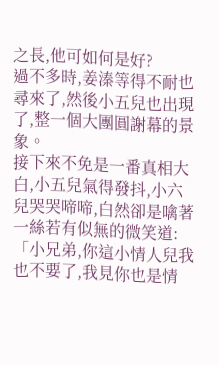之長,他可如何是好?
過不多時,姜溱等得不耐也尋來了,然後小五兒也出現了,整一個大團圓謝幕的景象。
接下來不免是一番真相大白,小五兒氣得發抖,小六兒哭哭啼啼,白然卻是噙著一絲若有似無的微笑道:「小兄弟,你這小情人兒我也不要了,我見你也是情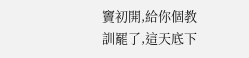竇初開,給你個教訓罷了,這天底下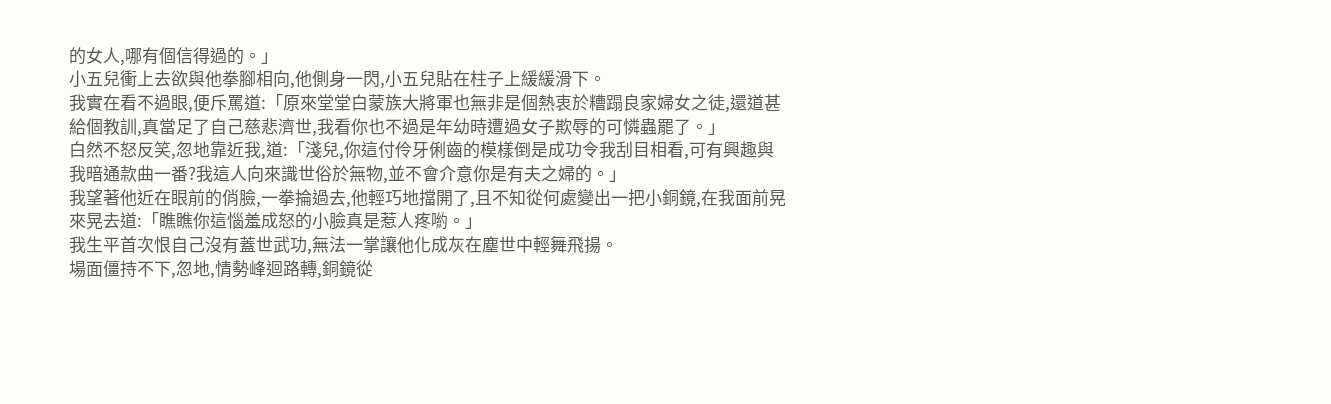的女人,哪有個信得過的。」
小五兒衝上去欲與他拳腳相向,他側身一閃,小五兒貼在柱子上緩緩滑下。
我實在看不過眼,便斥罵道:「原來堂堂白蒙族大將軍也無非是個熱衷於糟蹋良家婦女之徒,還道甚給個教訓,真當足了自己慈悲濟世,我看你也不過是年幼時遭過女子欺辱的可憐蟲罷了。」
白然不怒反笑,忽地靠近我,道:「淺兒,你這付伶牙俐齒的模樣倒是成功令我刮目相看,可有興趣與我暗通款曲一番?我這人向來識世俗於無物,並不會介意你是有夫之婦的。」
我望著他近在眼前的俏臉,一拳掄過去,他輕巧地擋開了,且不知從何處變出一把小銅鏡,在我面前晃來晃去道:「瞧瞧你這惱羞成怒的小臉真是惹人疼喲。」
我生平首次恨自己沒有蓋世武功,無法一掌讓他化成灰在塵世中輕舞飛揚。
場面僵持不下,忽地,情勢峰迴路轉,銅鏡從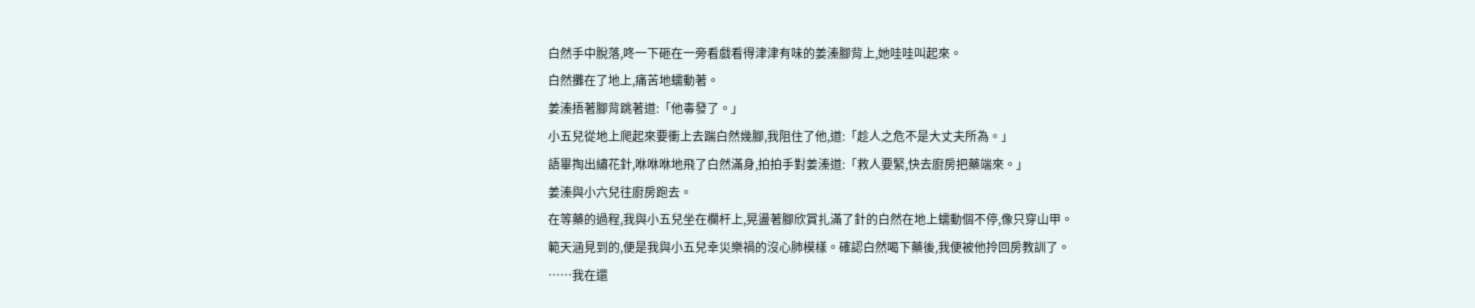白然手中脫落,咚一下砸在一旁看戲看得津津有味的姜溱腳背上,她哇哇叫起來。
白然攤在了地上,痛苦地蠕動著。
姜溱捂著腳背跳著道:「他毒發了。」
小五兒從地上爬起來要衝上去踹白然幾腳,我阻住了他,道:「趁人之危不是大丈夫所為。」
語畢掏出繡花針,咻咻咻地飛了白然滿身,拍拍手對姜溱道:「救人要緊,快去廚房把藥端來。」
姜溱與小六兒往廚房跑去。
在等藥的過程,我與小五兒坐在欄杆上,晃盪著腳欣賞扎滿了針的白然在地上蠕動個不停,像只穿山甲。
範天涵見到的,便是我與小五兒幸災樂禍的沒心肺模樣。確認白然喝下藥後,我便被他拎回房教訓了。
……我在還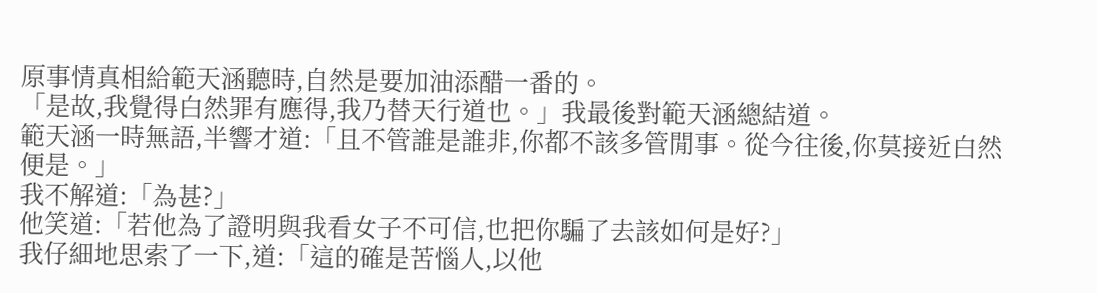原事情真相給範天涵聽時,自然是要加油添醋一番的。
「是故,我覺得白然罪有應得,我乃替天行道也。」我最後對範天涵總結道。
範天涵一時無語,半響才道:「且不管誰是誰非,你都不該多管閒事。從今往後,你莫接近白然便是。」
我不解道:「為甚?」
他笑道:「若他為了證明與我看女子不可信,也把你騙了去該如何是好?」
我仔細地思索了一下,道:「這的確是苦惱人,以他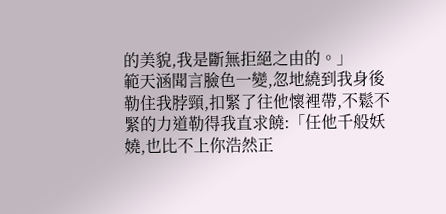的美貌,我是斷無拒絕之由的。」
範天涵聞言臉色一變,忽地繞到我身後勒住我脖頸,扣緊了往他懷裡帶,不鬆不緊的力道勒得我直求饒:「任他千般妖嬈,也比不上你浩然正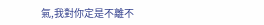氣,我對你定是不離不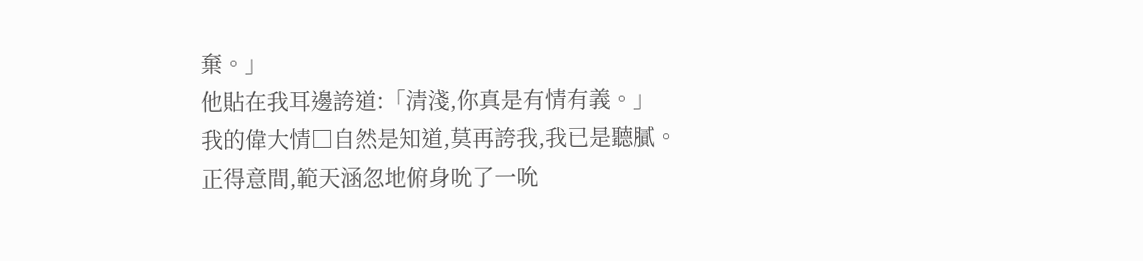棄。」
他貼在我耳邊誇道:「清淺,你真是有情有義。」
我的偉大情□自然是知道,莫再誇我,我已是聽膩。
正得意間,範天涵忽地俯身吮了一吮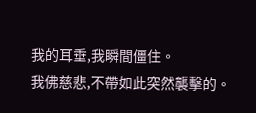我的耳垂,我瞬間僵住。
我佛慈悲,不帶如此突然襲擊的。